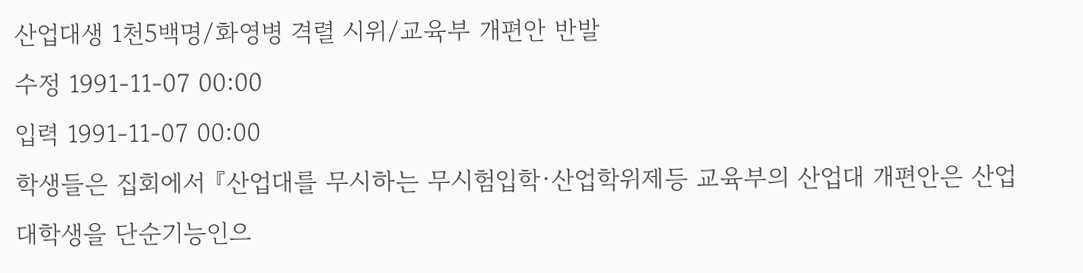산업대생 1천5백명/화영병 격렬 시위/교육부 개편안 반발
수정 1991-11-07 00:00
입력 1991-11-07 00:00
학생들은 집회에서 『산업대를 무시하는 무시험입학·산업학위제등 교육부의 산업대 개편안은 산업대학생을 단순기능인으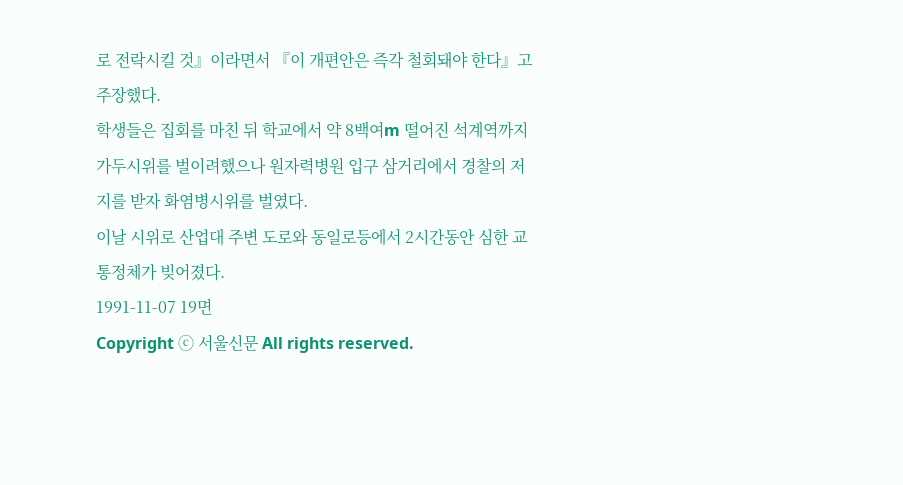로 전락시킬 것』이라면서 『이 개편안은 즉각 철회돼야 한다』고 주장했다.
학생들은 집회를 마친 뒤 학교에서 약 8백여m 떨어진 석계역까지 가두시위를 벌이려했으나 원자력병원 입구 삼거리에서 경찰의 저지를 받자 화염병시위를 벌였다.
이날 시위로 산업대 주변 도로와 동일로등에서 2시간동안 심한 교통정체가 빚어졌다.
1991-11-07 19면
Copyright ⓒ 서울신문 All rights reserved.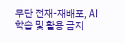무단 전재-재배포, AI 학습 및 활용 금지